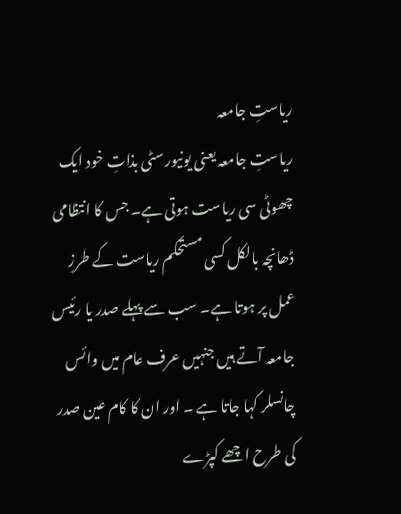ریاستِ جامعہ
ریاستِ جامعہ یعنی یونیورسٹی بذاتِ خود ایک چھوٹی سی ریاست ہوتی ہے۔ جس کا انتظامی ڈھانچہ بالکل کسی مستحکم ریاست کے طرزِ عمل پر ہوتا ہے۔ سب سے پہلے صدر یا رئیس جامعہ آتے ہیں جنہیں عرف عام میں وائس چانسلر کہا جاتا ہے ۔ اور ان کا کام عین صدر کی طرح اچھے کپڑے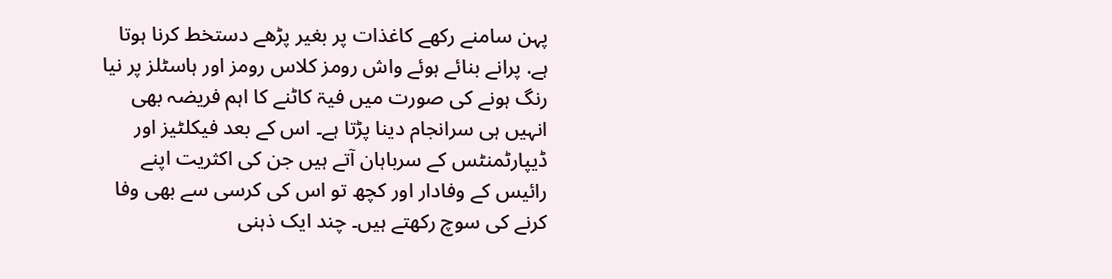پہن سامنے رکھے کاغذات پر بغیر پڑھے دستخط کرنا ہوتا ہے. پرانے بنائے ہوئے واش رومز کلاس رومز اور ہاسٹلز پر نیا رنگ ہونے کی صورت میں فیۃ کاٹنے کا اہم فریضہ بھی انہیں ہی سرانجام دینا پڑتا ہے۔ اس کے بعد فیکلٹیز اور ڈیپارٹمنٹس کے سرباہان آتے ہیں جن کی اکثریت اپنے رائیس کے وفادار اور کچھ تو اس کی کرسی سے بھی وفا کرنے کی سوچ رکھتے ہیں۔ چند ایک ذہنی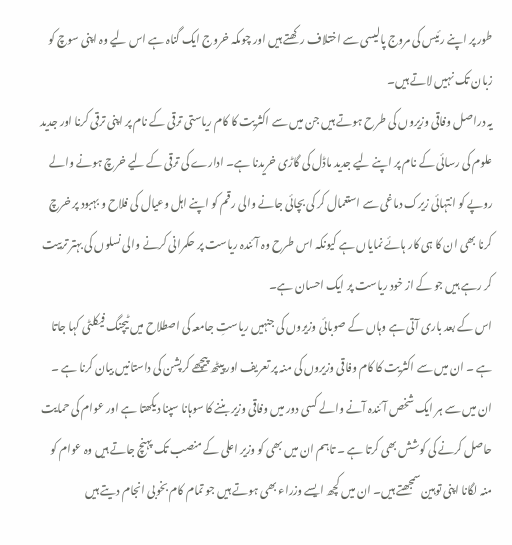طور پر اپنے رئیس کی مروج پالیسی سے اختلاف رکھتے ہیں اور چوںکہ خروج ایک گناہ ہے اس لیے وہ اپنی سوچ کو زبان تک نہیں لاتے ہیں۔
یہ دراصل وفاقی وزیروں کی طرح ہوتے ہیں جن میں سے اکثریت کا کام ریاستی ترقی کے نام پر اپنی ترقی کرنا اور جدید علوم کی رسائی کے نام پر اپنے لیے جدید ماڈل کی گاڑی خریدنا ہے۔ ادارے کی ترقی کے لیے خرچ ہونے والے روپے کو انتہائی زیرک دماغی سے استعمال کر کی بچائی جانے والی رقم کو اپنے اہل وعیال کی فلاح و بہبود پر خرچ کرنا بھی ان کا ہی کار ہائے نمایاں ہے کیونکہ اس طرح وہ آئندہ ریاست پر حکمرانی کرنے والی نسلوں کی بہتر تربیت کر رہے ہیں جو کے از خود ریاست پر ایک احسان ہے۔
اس کے بعد باری آتی ہے وہاں کے صوبائی وزیروں کی جنہیں ریاستِ جامعہ کی اصطلاح میں ٹیچنگ فیکلٹی کہا جاتا ہے ۔ ان میں سے اکثریت کا کام وفاقی وزیروں کی منہ پر تعریف اور پیٹھ پیچھے کرپشن کی داستانیں بیان کرنا ہے ۔ ان میں سے ہر ایک شخص آئندہ آنے والے کسی دور میں وفاقی وزیر بننے کا سوہانا سپنا دیکھتا ہے اور عوام کی حمایت حاصل کرنے کی کوشش بھی کرتا ہے ۔ تاہم ان میں بھی کو وزیر اعلی کے منصب تک پہنچ جاتے ہیں وہ عوام کو منہ لگانا اپنی توہین سمجھتے ہیں۔ ان میں کچھ ایسے وزراء بھی ہوتے ہیں جو تمام کام بخوبی انجام دیتے ہیں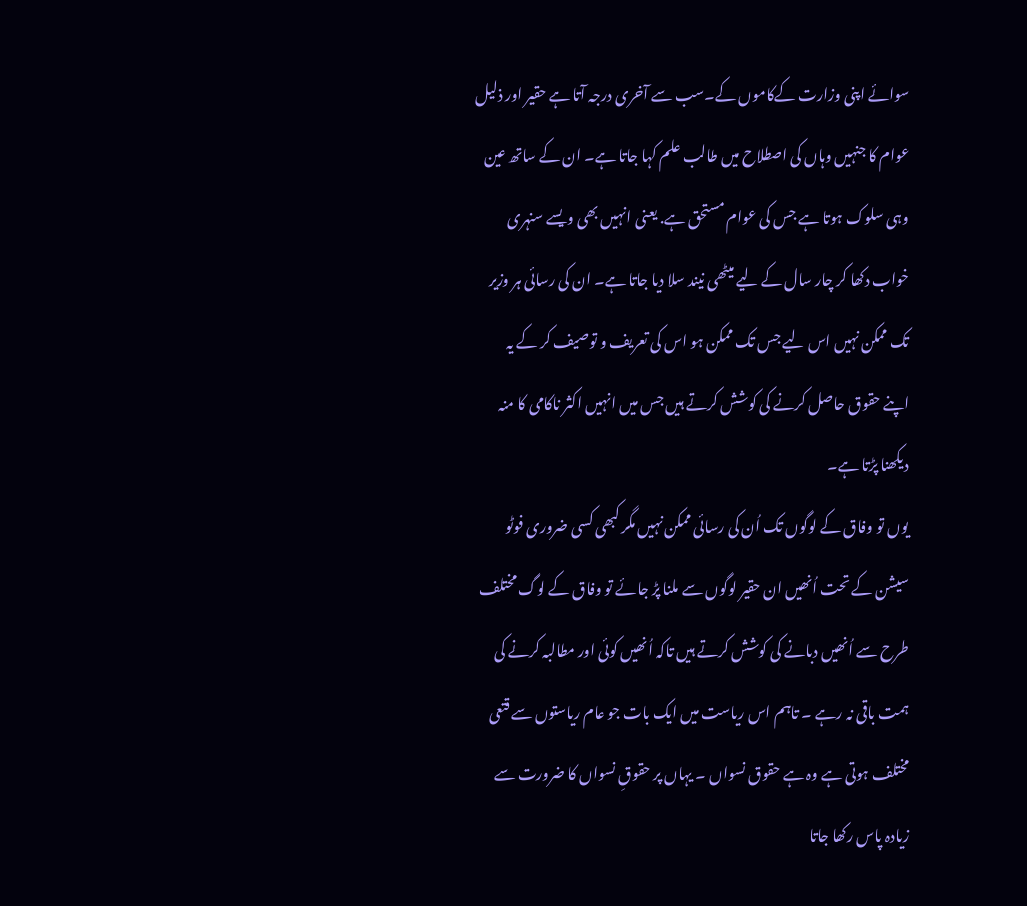سوائے اپنی وزارت کےکاموں کے۔سب سے آخری درجہ آتا ہے حقیر اور ذلیل عوام کا جنہیں وہاں کی اصطلاح میں طالب علم کہا جاتا ہے۔ ان کے ساتھ عین وہی سلوک ہوتا ہے جس کی عوام مستحق ہے. یعنی انہیں بھی ویسے سنہری خواب دکھا کر چار سال کے لیے میٹھی نیند سلا دیا جاتا ہے۔ ان کی رسائی ہر وزیر تک ممکن نہیں اس لیے جس تک ممکن ہو اس کی تعریف و توصیف کر کے یہ اپنے حقوق حاصل کرنے کی کوشش کرتے ہیں جس میں انہیں اکثر ناکامی کا منہ دیکھنا پڑتا ہے۔
یوں تو وفاق کے لوگوں تک اُن کی رسائی ممکن نہیں مگر کبھی کسی ضروری فوٹو سیشن کے تحت اُنھیں ان حقیر لوگوں سے ملنا پڑ جائے تو وفاق کے لوگ مختلف طرح سے اُنھیں دبانے کی کوشش کرتے ہیں تاکہ اُنھیں کوئی اور مطالبہ کرنے کی ہمت باقی نہ رہے ۔ تاہم اس ریاست میں ایک بات جو عام ریاستوں سے قتعی مختلف ہوتی ہے وہ ہے حقوق نسواں ۔ یہاں پر حقوقِ نسواں کا ضرورت سے زیادہ پاس رکھا جاتا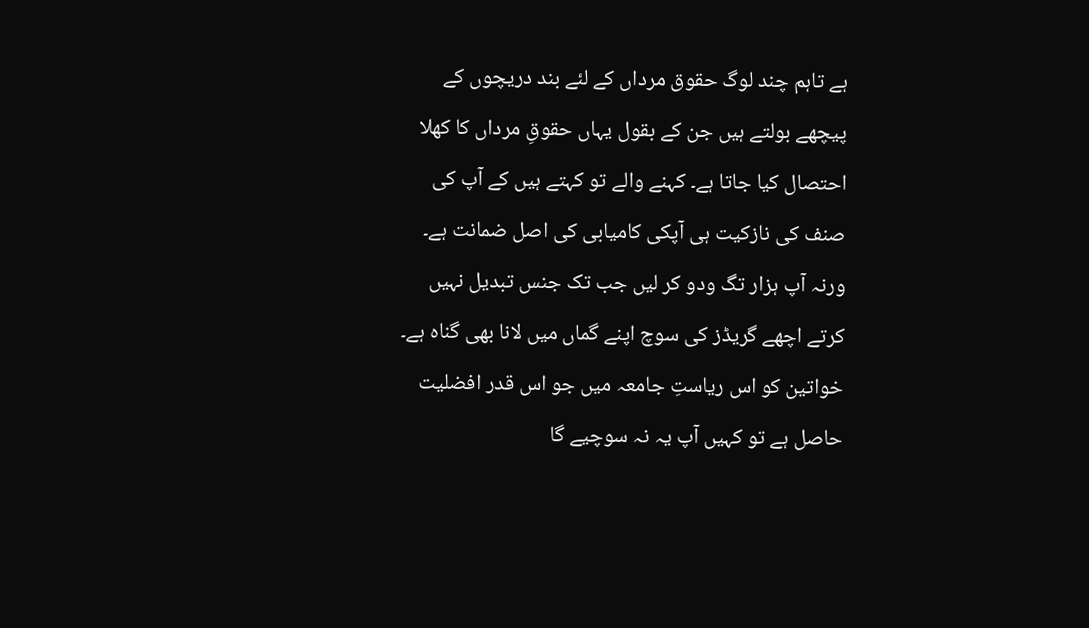ہے تاہم چند لوگ حقوق مرداں کے لئے بند دریچوں کے پیچھے بولتے ہیں جن کے بقول یہاں حقوقِ مرداں کا کھلا احتصال کیا جاتا ہے۔ کہنے والے تو کہتے ہیں کے آپ کی صنف کی نازکیت ہی آپکی کامیابی کی اصل ضمانت ہے۔ ورنہ آپ ہزار تگ ودو کر لیں جب تک جنس تبدیل نہیں کرتے اچھے گریڈز کی سوچ اپنے گماں میں لانا بھی گناہ ہے۔
خواتین کو اس ریاستِ جامعہ میں جو اس قدر افضلیت حاصل ہے تو کہیں آپ یہ نہ سوچیے گا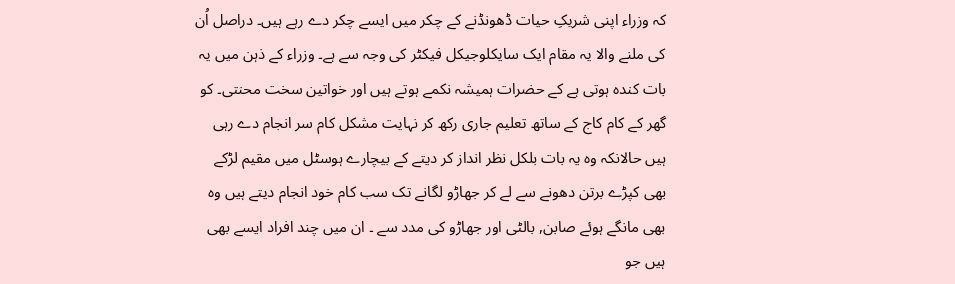کہ وزراء اپنی شریکِ حیات ڈھونڈنے کے چکر میں ایسے چکر دے رہے ہیں۔ دراصل اُن کی ملنے والا یہ مقام ایک سایکلوجیکل فیکٹر کی وجہ سے ہے۔ وزراء کے ذہن میں یہ بات کندہ ہوتی ہے کے حضرات ہمیشہ نکمے ہوتے ہیں اور خواتین سخت محنتی۔ کو گھر کے کام کاج کے ساتھ تعلیم جاری رکھ کر نہایت مشکل کام سر انجام دے رہی ہیں حالانکہ وہ یہ بات بلکل نظر انداز کر دیتے کے بیچارے ہوسٹل میں مقیم لڑکے بھی کپڑے برتن دھونے سے لے کر جھاڑو لگانے تک سب کام خود انجام دیتے ہیں وہ بھی مانگے ہوئے صابن, بالٹی اور جھاڑو کی مدد سے ۔ ان میں چند افراد ایسے بھی ہیں جو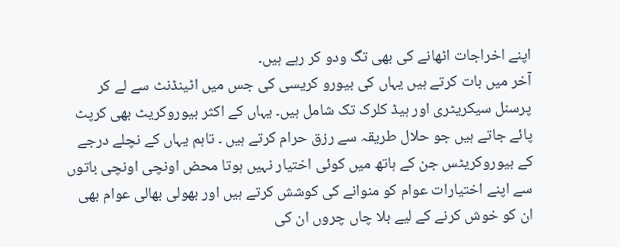اپنے اخراجات اٹھانے کی بھی تگ ودو کر رہے ہیں۔
آخر میں بات کرتے ہیں یہاں کی بیورو کریسی کی جس میں اٹینڈنٹ سے لے کر پرسنل سیکریٹری اور ہیڈ کلرک تک شامل ہیں۔ یہاں کے اکثر بیوروکریٹ بھی کرپٹ پائے جاتے ہیں جو حلال طریقہ سے رزق حرام کرتے ہیں ۔ تاہم یہاں کے نچلے درجے کے بیوروکریٹس جن کے ہاتھ میں کوئی اختیار نہیں ہوتا محض اونچی اونچی باتوں سے اپنے اختیارات عوام کو منوانے کی کوشش کرتے ہیں اور بھولی بھالی عوام بھی ان کو خوش کرنے کے لیے بلا چاں چروں ان کی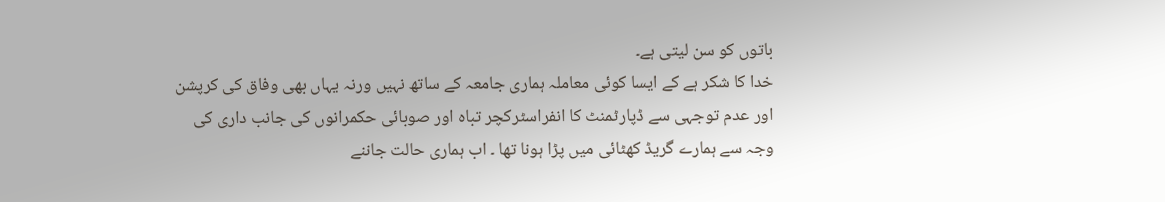باتوں کو سن لیتی ہے۔
خدا کا شکر ہے کے ایسا کوئی معاملہ ہماری جامعہ کے ساتھ نہیں ورنہ یہاں بھی وفاق کی کرپشن اور عدم توجہی سے ڈپارٹمنٹ کا انفراسٹرکچر تباہ اور صوبائی حکمرانوں کی جانب داری کی وجہ سے ہمارے گریڈ کھٹائی میں پڑا ہونا تھا ۔ اب ہماری حالت جاننے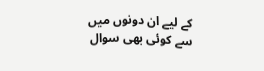کے لیے ان دونوں میں سے کوئی بھی سوال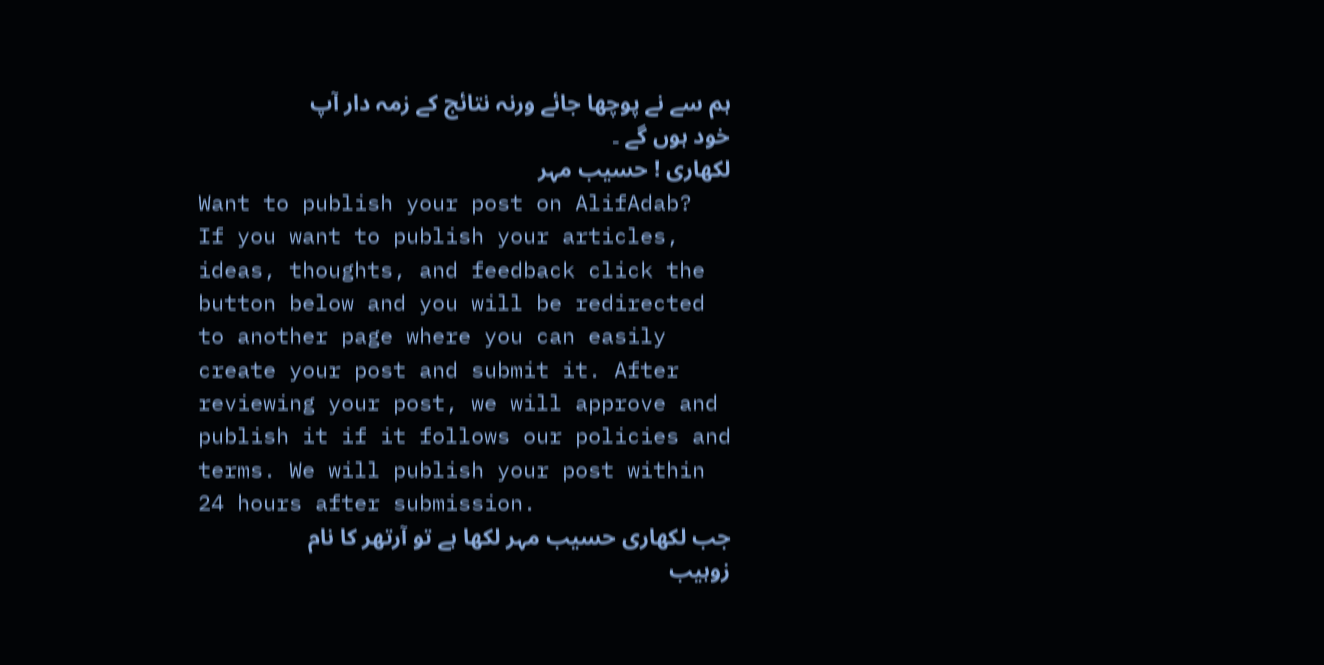ہم سے نے پوچھا جائے ورنہ نتائج کے زمہ دار آپ خود ہوں گے ۔
لکھاری ! حسیب مہر
Want to publish your post on AlifAdab?
If you want to publish your articles, ideas, thoughts, and feedback click the button below and you will be redirected to another page where you can easily create your post and submit it. After reviewing your post, we will approve and publish it if it follows our policies and terms. We will publish your post within 24 hours after submission.
جب لکھاری حسیب مہر لکھا ہے تو آرتھر كا نام زوہیب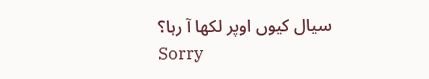سیال کیوں اوپر لکھا آ رہا؟
Sorry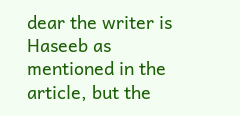dear the writer is Haseeb as mentioned in the article, but the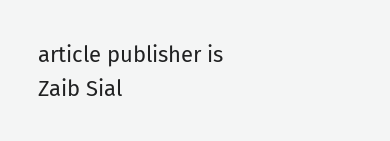article publisher is Zaib Sial